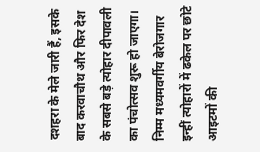दशहरा के मेले जारी हैं, इसके बाद करवाचौथ और फिर देश के सबसे बड़े त्योहार दीपावली का पंचोत्सव शुरू हो जाएगा। निम्म मध्यमवर्गीय बेरोजगार इन्हीं त्योहारों में ढकेल पर छोटे आइटमों की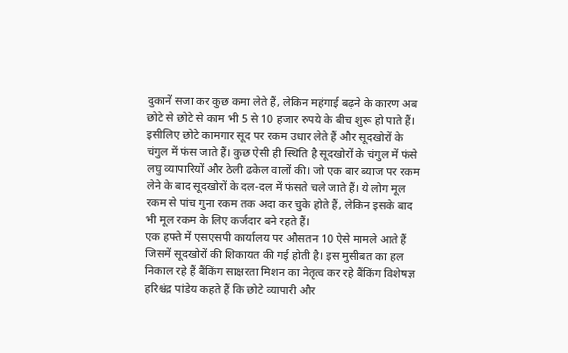दुकानें सजा कर कुछ कमा लेते हैं, लेकिन महंगाई बढ़ने के कारण अब छोटे से छोटे से काम भी 5 से 10 हजार रुपये के बीच शुरू हो पाते हैं।
इसीलिए छोटे कामगार सूद पर रकम उधार लेते हैं और सूदखोरों के चंगुल में फंस जाते हैं। कुछ ऐसी ही स्थिति है सूदखोरों के चंगुल में फंसे लघु व्यापारियों और ठेली ढकेल वालों की। जो एक बार ब्याज पर रकम लेने के बाद सूदखोरों के दल-दल में फंसते चले जाते हैं। ये लोग मूल रकम से पांच गुना रकम तक अदा कर चुके होते हैं, लेकिन इसके बाद भी मूल रकम के लिए कर्जदार बने रहते हैं।
एक हफ्ते में एसएसपी कार्यालय पर औसतन 10 ऐसे मामले आते हैं जिसमें सूदखोरों की शिकायत की गई होती है। इस मुसीबत का हल निकाल रहे हैं बैंकिंग साक्षरता मिशन का नेतृत्व कर रहे बैंकिंग विशेषज्ञ हरिश्चंद्र पांडेय कहते हैं कि छोटे व्यापारी और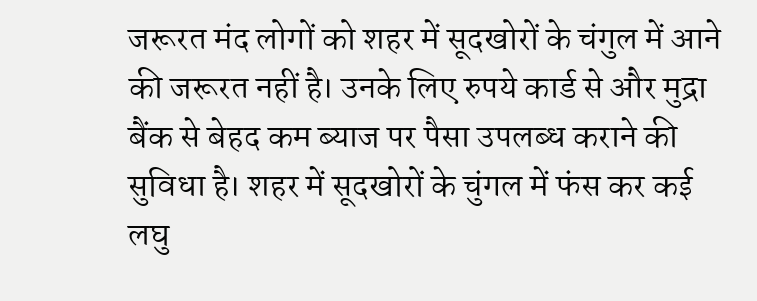जरूरत मंद लोगों को शहर में सूदखोरों के चंगुल में आने की जरूरत नहीं है। उनके लिए रुपये कार्ड से और मुद्रा बैंक से बेहद कम ब्याज पर पैसा उपलब्ध कराने की सुविधा है। शहर में सूदखोरों के चुंगल में फंस कर कई लघु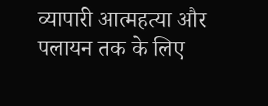व्यापारी आत्महत्या और पलायन तक के लिए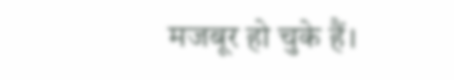मजबूर हो चुके हैं।